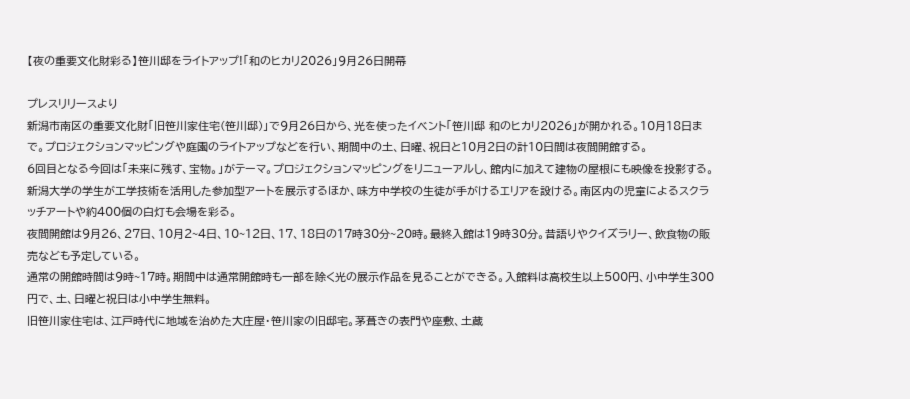【夜の重要文化財彩る】笹川邸をライトアップ!「和のヒカリ2026」9月26日開幕

プレスリリースより
新潟市南区の重要文化財「旧笹川家住宅(笹川邸)」で9月26日から、光を使ったイベント「笹川邸 和のヒカリ2026」が開かれる。10月18日まで。プロジェクションマッピングや庭園のライトアップなどを行い、期間中の土、日曜、祝日と10月2日の計10日間は夜間開館する。
6回目となる今回は「未来に残す、宝物。」がテーマ。プロジェクションマッピングをリニューアルし、館内に加えて建物の屋根にも映像を投影する。
新潟大学の学生が工学技術を活用した参加型アートを展示するほか、味方中学校の生徒が手がけるエリアを設ける。南区内の児童によるスクラッチアートや約400個の白灯も会場を彩る。
夜間開館は9月26、27日、10月2~4日、10~12日、17、18日の17時30分~20時。最終入館は19時30分。昔語りやクイズラリー、飲食物の販売なども予定している。
通常の開館時間は9時~17時。期間中は通常開館時も一部を除く光の展示作品を見ることができる。入館料は高校生以上500円、小中学生300円で、土、日曜と祝日は小中学生無料。
旧笹川家住宅は、江戸時代に地域を治めた大庄屋・笹川家の旧邸宅。茅葺きの表門や座敷、土蔵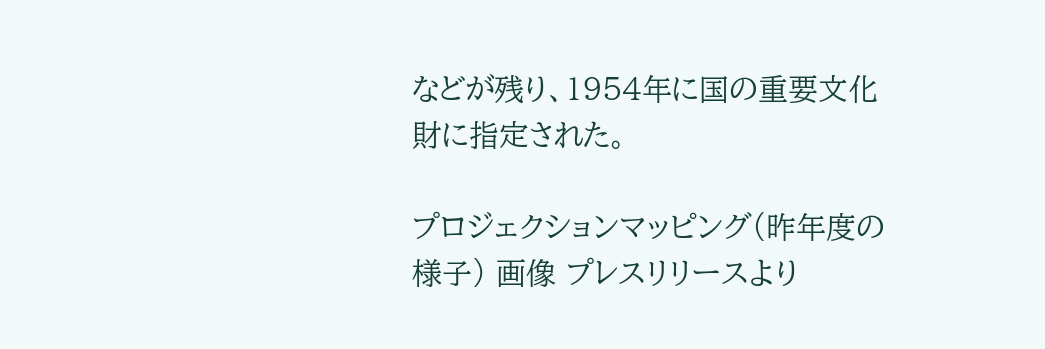などが残り、1954年に国の重要文化財に指定された。

プロジェクションマッピング(昨年度の様子) 画像 プレスリリースより